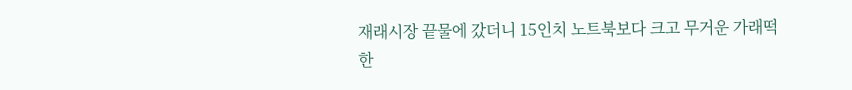재래시장 끝물에 갔더니 15인치 노트북보다 크고 무거운 가래떡한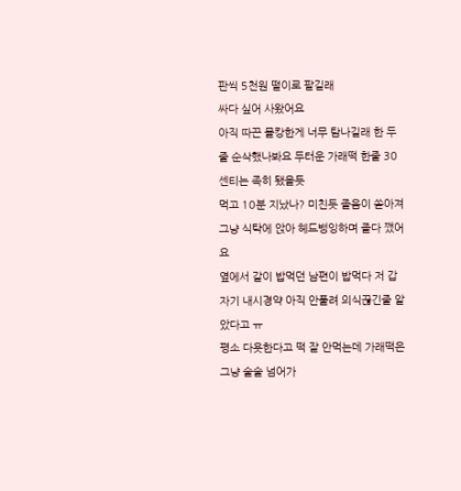판씩 5천원 떨이로 팔길래
싸다 싶어 사왔어요
아직 따끈 몰캉한게 너무 탐나길래 한 두줄 순삭했나봐요 두터운 가래떡 한줄 30센티는 족히 됐을듯
먹고 10분 지났나? 미친듯 졸음이 쏟아져 그냥 식탁에 앉아 헤드뱅잉하며 졸다 깼어요
옆에서 같이 밥먹던 남편이 밥먹다 저 갑자기 내시경약 아직 안풀려 의식끊긴줄 알았다고 ㅠ
평소 다욧한다고 떡 잘 안먹는데 가래떡은 그냥 술술 넘어가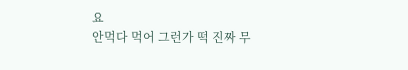요
안먹다 먹어 그런가 떡 진짜 무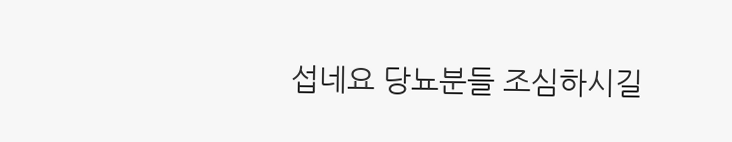섭네요 당뇨분들 조심하시길